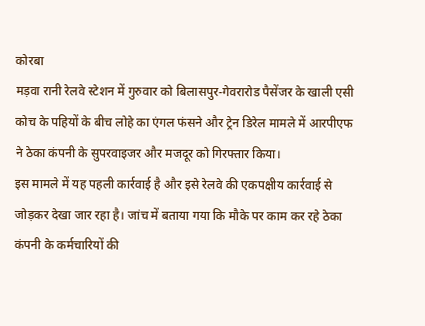कोरबा
मड़वा रानी रेलवे स्टेशन में गुरुवार को बिलासपुर-गेवरारोड पैसेंजर के खाली एसी कोच के पहियों के बीच लोहे का एंगल फंसने और ट्रेन डिरेल मामले में आरपीएफ ने ठेका कंपनी के सुपरवाइजर और मजदूर को गिरफ्तार किया।
इस मामले में यह पहली कार्रवाई है और इसे रेलवे की एकपक्षीय कार्रवाई से जोड़कर देखा जार रहा है। जांच में बताया गया कि मौके पर काम कर रहे ठेका कंपनी के कर्मचारियों की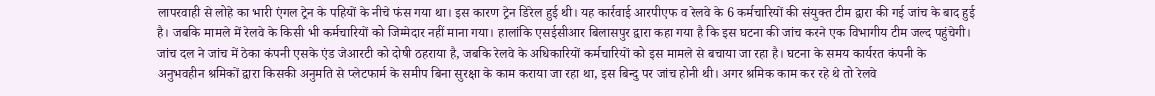लापरवाही से लोहे का भारी एंगल ट्रेन के पहियों के नीचे फंस गया था। इस कारण ट्रेन डिरेल हुई थी। यह कार्रवाई आरपीएफ व रेलवे के 6 कर्मचारियों की संयुक्त टीम द्वारा की गई जांच के बाद हुई है। जबकि मामले में रेलवे के किसी भी कर्मचारियों को जिम्मेदार नहीं माना गया। हालांकि एसईसीआर बिलासपुर द्वारा कहा गया है कि इस घटना की जांच करने एक विभागीय टीम जल्द पहुंचेगी।
जांच दल ने जांच में ठेका कंपनी एसके एंड जेआरटी को दोषी ठहराया है, जबकि रेलवे के अधिकारियों कर्मचारियों को इस मामले से बचाया जा रहा है। घटना के समय कार्यरत कंपनी के अनुभवहीन श्रमिकों द्वारा किसकी अनुमति से प्लेटफार्म के समीप बिना सुरक्षा के काम कराया जा रहा था, इस बिन्दु पर जांच होनी थी। अगर श्रमिक काम कर रहे थे तो रेलवे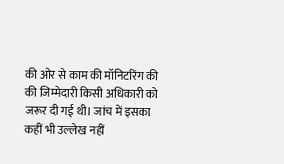की ओर से काम की मॉनिटरिंग की की जिम्मेदारी किसी अधिकारी को जरूर दी गई थी। जांच में इसका कहीं भी उल्लेख नहीं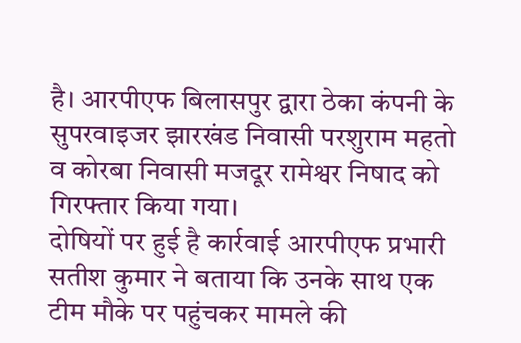है। आरपीएफ बिलासपुर द्वारा ठेका कंपनी के सुपरवाइजर झारखंड निवासी परशुराम महतो व कोरबा निवासी मजदूर रामेश्वर निषाद को गिरफ्तार किया गया।
दोषियों पर हुई है कार्रवाई आरपीएफ प्रभारी सतीश कुमार ने बताया कि उनके साथ एक टीम मौके पर पहुंचकर मामले की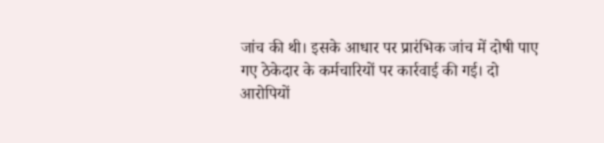जांच की थी। इसके आधार पर प्रारंभिक जांच में दोषी पाए गए ठेकेदार के कर्मचारियों पर कार्रवाई की गई। दो आरोपियों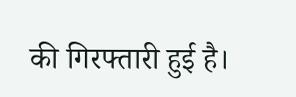की गिरफ्तारी हुई है।